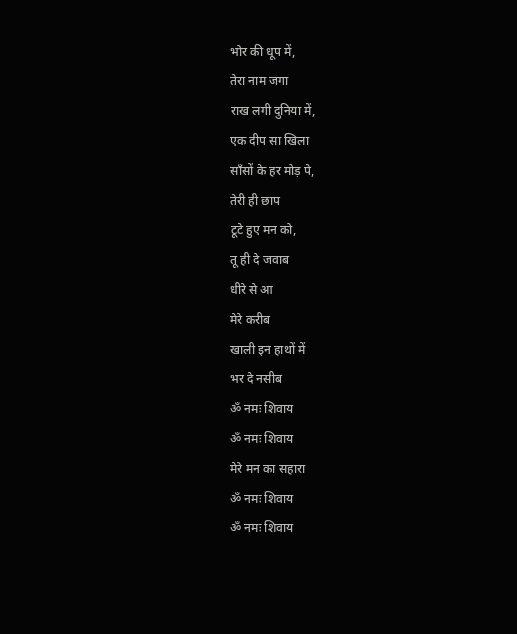भोर की धूप में,
तेरा नाम जगा
राख लगी दुनिया में,
एक दीप सा खिला
साँसों के हर मोड़ पे,
तेरी ही छाप
टूटे हुए मन को,
तू ही दे जवाब
धीरे से आ
मेरे करीब
खाली इन हाथों में
भर दे नसीब
ॐ नमः शिवाय
ॐ नमः शिवाय
मेरे मन का सहारा
ॐ नमः शिवाय
ॐ नमः शिवाय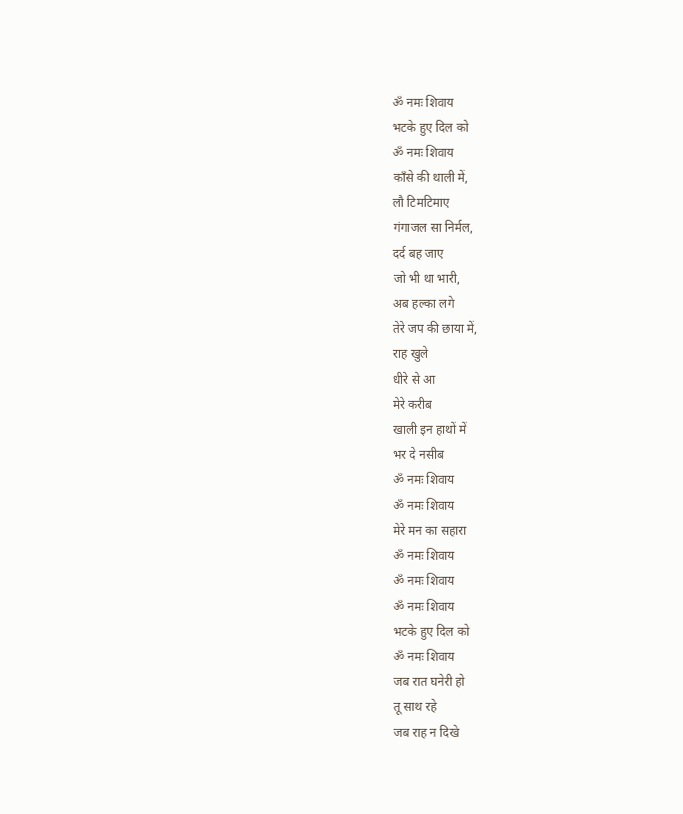ॐ नमः शिवाय
भटके हुए दिल को
ॐ नमः शिवाय
काँसे की थाली में,
लौ टिमटिमाए
गंगाजल सा निर्मल,
दर्द बह जाए
जो भी था भारी,
अब हल्का लगे
तेरे जप की छाया में,
राह खुले
धीरे से आ
मेरे करीब
खाली इन हाथों में
भर दे नसीब
ॐ नमः शिवाय
ॐ नमः शिवाय
मेरे मन का सहारा
ॐ नमः शिवाय
ॐ नमः शिवाय
ॐ नमः शिवाय
भटके हुए दिल को
ॐ नमः शिवाय
जब रात घनेरी हो
तू साथ रहे
जब राह न दिखे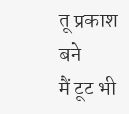तू प्रकाश बने
मैं टूट भी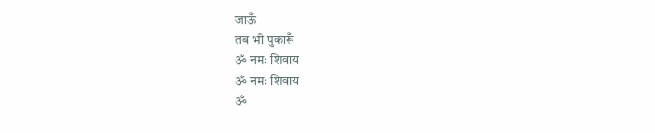जाऊँ
तब भी पुकारूँ
ॐ नमः शिवाय
ॐ नमः शिवाय
ॐ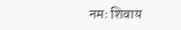नमः शिवाय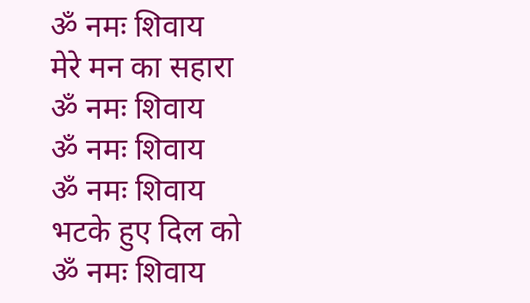ॐ नमः शिवाय
मेरे मन का सहारा
ॐ नमः शिवाय
ॐ नमः शिवाय
ॐ नमः शिवाय
भटके हुए दिल को
ॐ नमः शिवाय